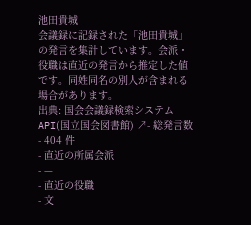池田貴城
会議録に記録された「池田貴城」の発言を集計しています。会派・役職は直近の発言から推定した値です。同姓同名の別人が含まれる場合があります。
出典: 国会会議録検索システム API(国立国会図書館) ↗- 総発言数
- 404 件
- 直近の所属会派
- —
- 直近の役職
- 文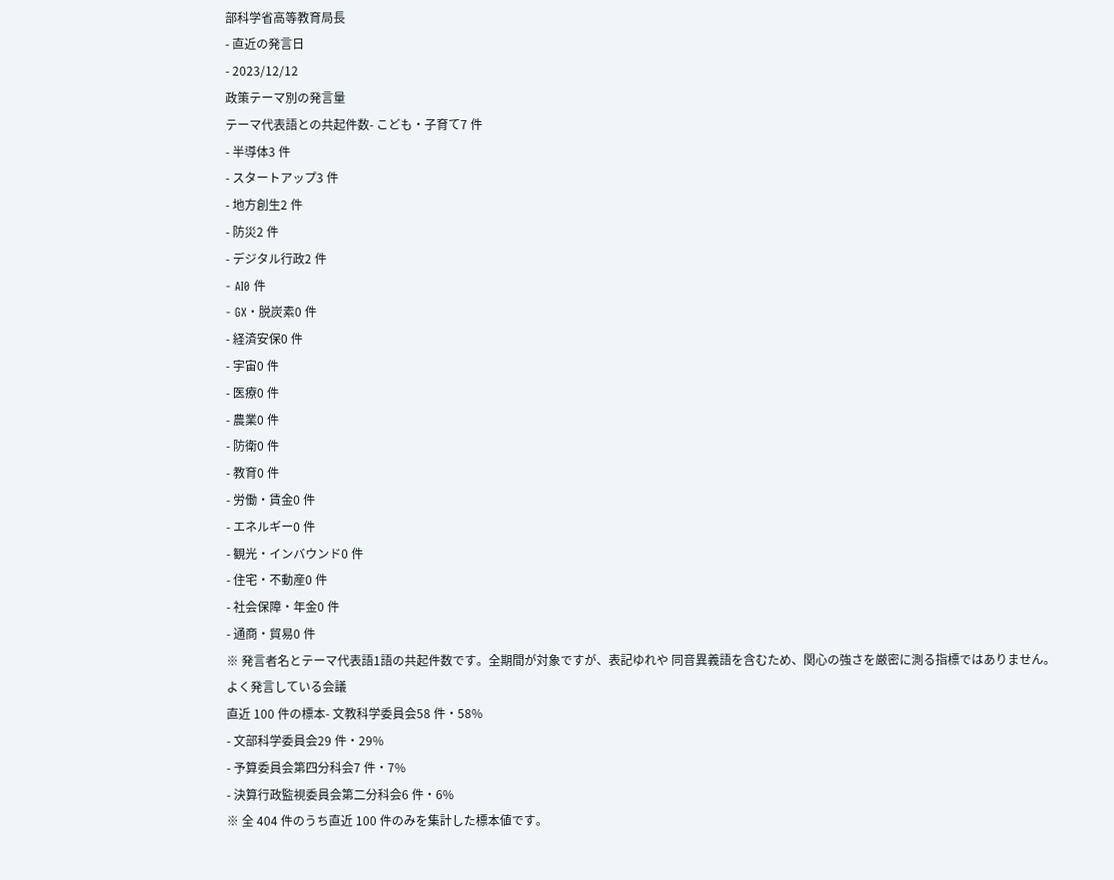部科学省高等教育局長
- 直近の発言日
- 2023/12/12
政策テーマ別の発言量
テーマ代表語との共起件数- こども・子育て7 件
- 半導体3 件
- スタートアップ3 件
- 地方創生2 件
- 防災2 件
- デジタル行政2 件
- AI0 件
- GX・脱炭素0 件
- 経済安保0 件
- 宇宙0 件
- 医療0 件
- 農業0 件
- 防衛0 件
- 教育0 件
- 労働・賃金0 件
- エネルギー0 件
- 観光・インバウンド0 件
- 住宅・不動産0 件
- 社会保障・年金0 件
- 通商・貿易0 件
※ 発言者名とテーマ代表語1語の共起件数です。全期間が対象ですが、表記ゆれや 同音異義語を含むため、関心の強さを厳密に測る指標ではありません。
よく発言している会議
直近 100 件の標本- 文教科学委員会58 件・58%
- 文部科学委員会29 件・29%
- 予算委員会第四分科会7 件・7%
- 決算行政監視委員会第二分科会6 件・6%
※ 全 404 件のうち直近 100 件のみを集計した標本値です。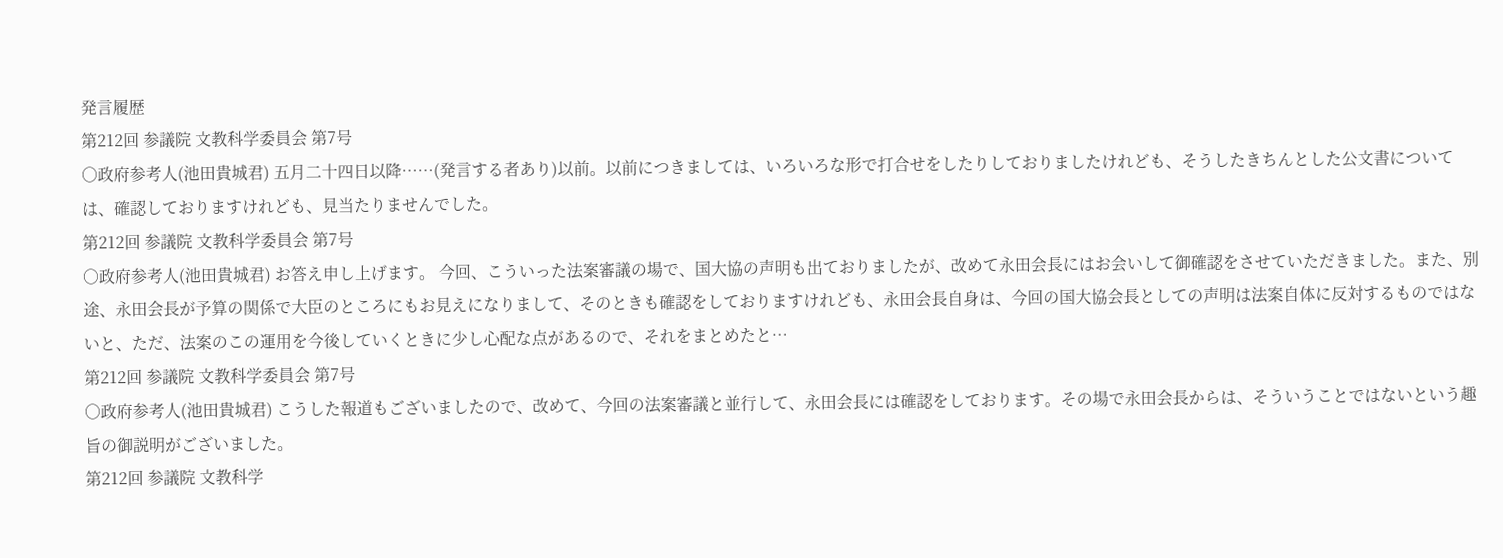発言履歴
第212回 参議院 文教科学委員会 第7号
○政府参考人(池田貴城君) 五月二十四日以降……(発言する者あり)以前。以前につきましては、いろいろな形で打合せをしたりしておりましたけれども、そうしたきちんとした公文書については、確認しておりますけれども、見当たりませんでした。
第212回 参議院 文教科学委員会 第7号
○政府参考人(池田貴城君) お答え申し上げます。 今回、こういった法案審議の場で、国大協の声明も出ておりましたが、改めて永田会長にはお会いして御確認をさせていただきました。また、別途、永田会長が予算の関係で大臣のところにもお見えになりまして、そのときも確認をしておりますけれども、永田会長自身は、今回の国大協会長としての声明は法案自体に反対するものではないと、ただ、法案のこの運用を今後していくときに少し心配な点があるので、それをまとめたと…
第212回 参議院 文教科学委員会 第7号
○政府参考人(池田貴城君) こうした報道もございましたので、改めて、今回の法案審議と並行して、永田会長には確認をしております。その場で永田会長からは、そういうことではないという趣旨の御説明がございました。
第212回 参議院 文教科学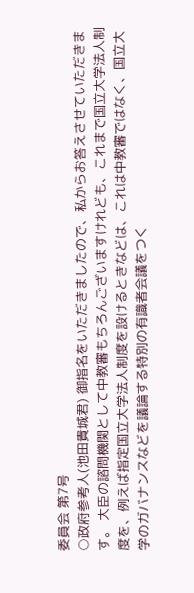委員会 第7号
○政府参考人(池田貴城君) 御指名をいただきましたので、私からお答えさせていただきます。 大臣の諮問機関として中教審もちろんございますけれども、これまで国立大学法人制度を、例えば指定国立大学法人制度を設けるときなどは、これは中教審ではなく、国立大学のガバナンスなどを議論する特別の有識者会議をつく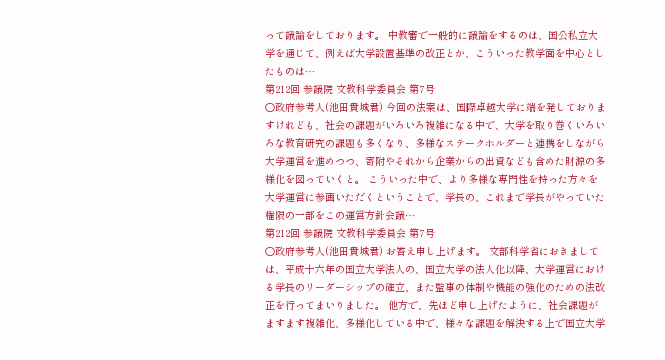って議論をしております。 中教審で一般的に議論をするのは、国公私立大学を通じて、例えば大学設置基準の改正とか、こういった教学面を中心としたものは…
第212回 参議院 文教科学委員会 第7号
○政府参考人(池田貴城君) 今回の法案は、国際卓越大学に端を発しておりますけれども、社会の課題がいろいろ複雑になる中で、大学を取り巻くいろいろな教育研究の課題も多くなり、多様なステークホルダーと連携をしながら大学運営を進めつつ、寄附やそれから企業からの出資なども含めた財源の多様化を図っていくと。 こういった中で、より多様な専門性を持った方々を大学運営に参画いただくということで、学長の、これまで学長がやっていた権限の一部をこの運営方針会議…
第212回 参議院 文教科学委員会 第7号
○政府参考人(池田貴城君) お答え申し上げます。 文部科学省におきましては、平成十六年の国立大学法人の、国立大学の法人化以降、大学運営における学長のリーダーシップの確立、また監事の体制や機能の強化のための法改正を行ってまいりました。 他方で、先ほど申し上げたように、社会課題がますます複雑化、多様化している中で、様々な課題を解決する上で国立大学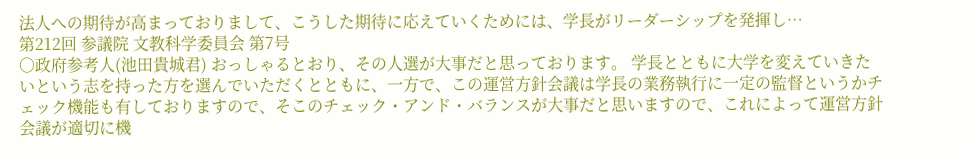法人への期待が高まっておりまして、こうした期待に応えていくためには、学長がリーダーシップを発揮し…
第212回 参議院 文教科学委員会 第7号
○政府参考人(池田貴城君) おっしゃるとおり、その人選が大事だと思っております。 学長とともに大学を変えていきたいという志を持った方を選んでいただくとともに、一方で、この運営方針会議は学長の業務執行に一定の監督というかチェック機能も有しておりますので、そこのチェック・アンド・バランスが大事だと思いますので、これによって運営方針会議が適切に機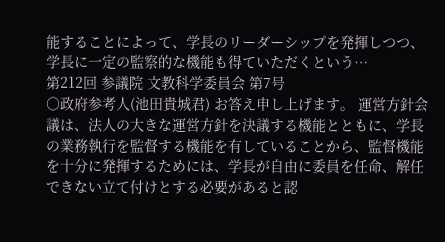能することによって、学長のリーダーシップを発揮しつつ、学長に一定の監察的な機能も得ていただくという…
第212回 参議院 文教科学委員会 第7号
○政府参考人(池田貴城君) お答え申し上げます。 運営方針会議は、法人の大きな運営方針を決議する機能とともに、学長の業務執行を監督する機能を有していることから、監督機能を十分に発揮するためには、学長が自由に委員を任命、解任できない立て付けとする必要があると認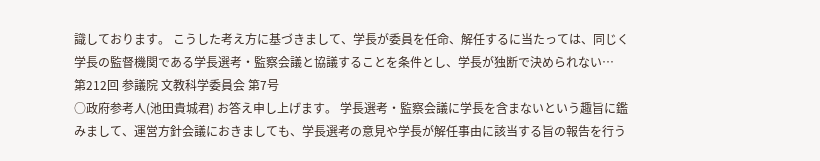識しております。 こうした考え方に基づきまして、学長が委員を任命、解任するに当たっては、同じく学長の監督機関である学長選考・監察会議と協議することを条件とし、学長が独断で決められない…
第212回 参議院 文教科学委員会 第7号
○政府参考人(池田貴城君) お答え申し上げます。 学長選考・監察会議に学長を含まないという趣旨に鑑みまして、運営方針会議におきましても、学長選考の意見や学長が解任事由に該当する旨の報告を行う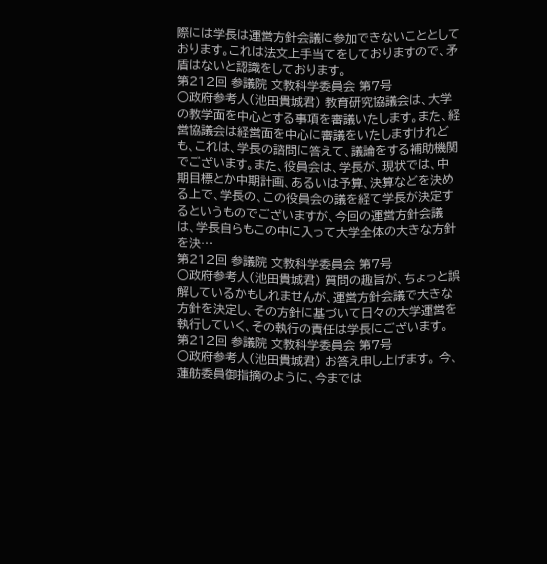際には学長は運営方針会議に参加できないこととしております。これは法文上手当てをしておりますので、矛盾はないと認識をしております。
第212回 参議院 文教科学委員会 第7号
○政府参考人(池田貴城君) 教育研究協議会は、大学の教学面を中心とする事項を審議いたします。また、経営協議会は経営面を中心に審議をいたしますけれども、これは、学長の諮問に答えて、議論をする補助機関でございます。また、役員会は、学長が、現状では、中期目標とか中期計画、あるいは予算、決算などを決める上で、学長の、この役員会の議を経て学長が決定するというものでございますが、今回の運営方針会議は、学長自らもこの中に入って大学全体の大きな方針を決…
第212回 参議院 文教科学委員会 第7号
○政府参考人(池田貴城君) 質問の趣旨が、ちょっと誤解しているかもしれませんが、運営方針会議で大きな方針を決定し、その方針に基づいて日々の大学運営を執行していく、その執行の責任は学長にございます。
第212回 参議院 文教科学委員会 第7号
○政府参考人(池田貴城君) お答え申し上げます。 今、蓮舫委員御指摘のように、今までは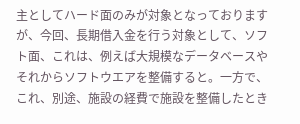主としてハード面のみが対象となっておりますが、今回、長期借入金を行う対象として、ソフト面、これは、例えば大規模なデータベースやそれからソフトウエアを整備すると。一方で、これ、別途、施設の経費で施設を整備したとき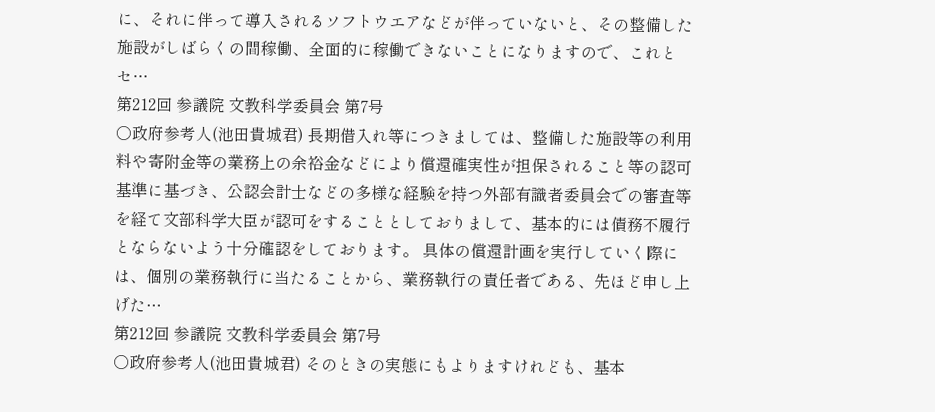に、それに伴って導入されるソフトウエアなどが伴っていないと、その整備した施設がしばらくの間稼働、全面的に稼働できないことになりますので、これとセ…
第212回 参議院 文教科学委員会 第7号
○政府参考人(池田貴城君) 長期借入れ等につきましては、整備した施設等の利用料や寄附金等の業務上の余裕金などにより償還確実性が担保されること等の認可基準に基づき、公認会計士などの多様な経験を持つ外部有識者委員会での審査等を経て文部科学大臣が認可をすることとしておりまして、基本的には債務不履行とならないよう十分確認をしております。 具体の償還計画を実行していく際には、個別の業務執行に当たることから、業務執行の責任者である、先ほど申し上げた…
第212回 参議院 文教科学委員会 第7号
○政府参考人(池田貴城君) そのときの実態にもよりますけれども、基本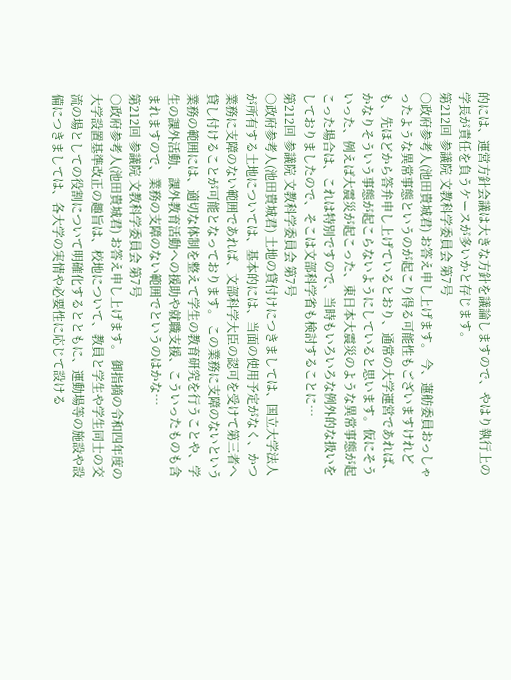的には、運営方針会議は大きな方針を議論しますので、やはり執行上の学長が責任を負うケースが多いかと存じます。
第212回 参議院 文教科学委員会 第7号
○政府参考人(池田貴城君) お答え申し上げます。 今、蓮舫委員おっしゃったような異常事態というのが起こり得る可能性もございますけれども、先ほどから答弁申し上げているとおり、通常の大学運営であれば、かなりそういう事態が起こらないようにしていると思います。仮にそういった、例えば大震災が起こった、東日本大震災のような異常事態が起こった場合は、これは特別ですので、当時もいろいろな例外的な扱いをしておりましたので、そこは文部科学省も検討することに…
第212回 参議院 文教科学委員会 第7号
○政府参考人(池田貴城君) 土地の貸付けにつきましては、国立大学法人が所有する土地については、基本的には、当面の使用予定がなく、かつ業務に支障のない範囲であれば、文部科学大臣の認可を受けて第三者へ貸し付けることが可能となっております。 この業務に支障のないという業務の範囲には、適切な体制を整えて学生の教育研究を行うことや、学生の課外活動、課外教育活動への援助や就職支援、こういったものも含まれますので、業務の支障のない範囲でというのはかな…
第212回 参議院 文教科学委員会 第7号
○政府参考人(池田貴城君) お答え申し上げます。 御指摘の令和四年度の大学設置基準改正の趣旨は、校地について、教員と学生や学生同士の交流の場としての役割について明確化するとともに、運動場等の施設や設備につきましては、各大学の実情や必要性に応じて設ける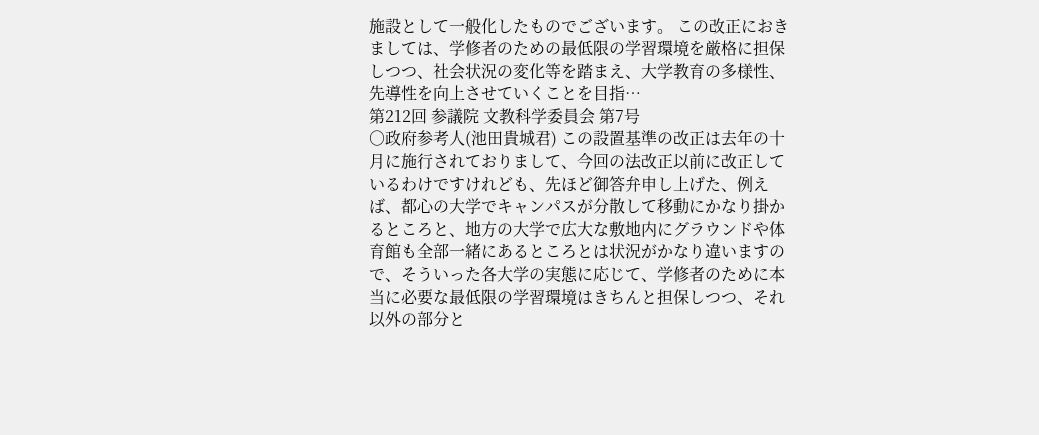施設として一般化したものでございます。 この改正におきましては、学修者のための最低限の学習環境を厳格に担保しつつ、社会状況の変化等を踏まえ、大学教育の多様性、先導性を向上させていくことを目指…
第212回 参議院 文教科学委員会 第7号
○政府参考人(池田貴城君) この設置基準の改正は去年の十月に施行されておりまして、今回の法改正以前に改正しているわけですけれども、先ほど御答弁申し上げた、例えば、都心の大学でキャンパスが分散して移動にかなり掛かるところと、地方の大学で広大な敷地内にグラウンドや体育館も全部一緒にあるところとは状況がかなり違いますので、そういった各大学の実態に応じて、学修者のために本当に必要な最低限の学習環境はきちんと担保しつつ、それ以外の部分と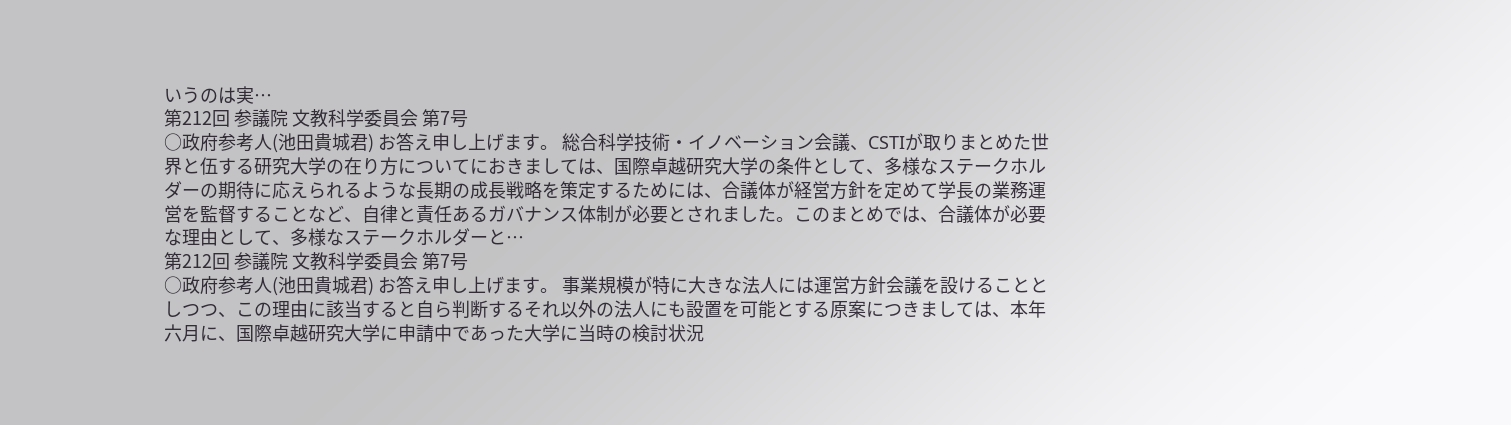いうのは実…
第212回 参議院 文教科学委員会 第7号
○政府参考人(池田貴城君) お答え申し上げます。 総合科学技術・イノベーション会議、CSTIが取りまとめた世界と伍する研究大学の在り方についてにおきましては、国際卓越研究大学の条件として、多様なステークホルダーの期待に応えられるような長期の成長戦略を策定するためには、合議体が経営方針を定めて学長の業務運営を監督することなど、自律と責任あるガバナンス体制が必要とされました。このまとめでは、合議体が必要な理由として、多様なステークホルダーと…
第212回 参議院 文教科学委員会 第7号
○政府参考人(池田貴城君) お答え申し上げます。 事業規模が特に大きな法人には運営方針会議を設けることとしつつ、この理由に該当すると自ら判断するそれ以外の法人にも設置を可能とする原案につきましては、本年六月に、国際卓越研究大学に申請中であった大学に当時の検討状況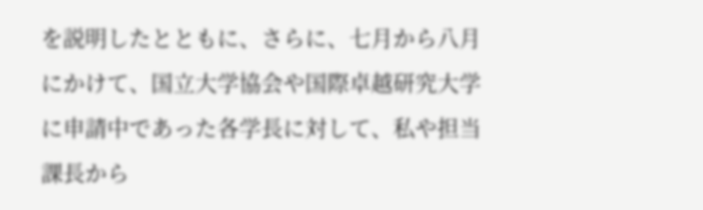を説明したとともに、さらに、七月から八月にかけて、国立大学協会や国際卓越研究大学に申請中であった各学長に対して、私や担当課長から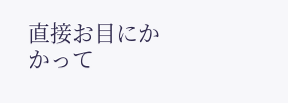直接お目にかかって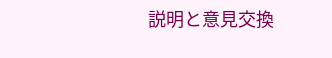説明と意見交換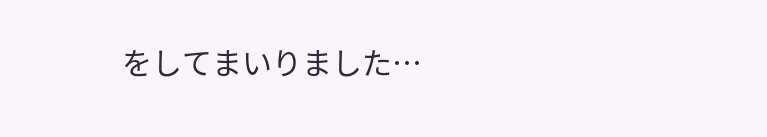をしてまいりました…